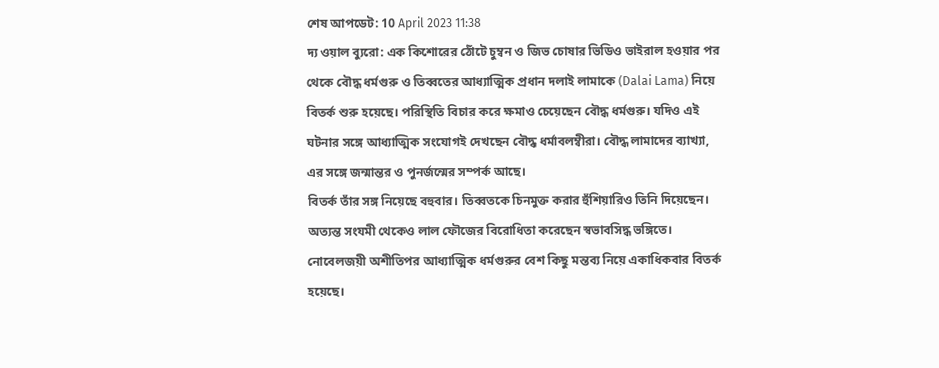শেষ আপডেট: 10 April 2023 11:38
দ্য ওয়াল ব্যুরো: এক কিশোরের ঠোঁটে চুম্বন ও জিভ চোষার ভিডিও ভাইরাল হওয়ার পর থেকে বৌদ্ধ ধর্মগুরু ও তিব্বতের আধ্যাত্মিক প্রধান দলাই লামাকে (Dalai Lama) নিয়ে বিতর্ক শুরু হয়েছে। পরিস্থিতি বিচার করে ক্ষমাও চেয়েছেন বৌদ্ধ ধর্মগুরু। যদিও এই ঘটনার সঙ্গে আধ্যাত্মিক সংযোগই দেখছেন বৌদ্ধ ধর্মাবলম্বীরা। বৌদ্ধ লামাদের ব্যাখ্যা, এর সঙ্গে জন্মান্তর ও পুনর্জন্মের সম্পর্ক আছে।
বিতর্ক তাঁর সঙ্গ নিয়েছে বহুবার। তিব্বতকে চিনমুক্ত করার হুঁশিয়ারিও তিনি দিয়েছেন। অত্যন্ত সংযমী থেকেও লাল ফৌজের বিরোধিতা করেছেন স্বভাবসিদ্ধ ভঙ্গিতে। নোবেলজয়ী অশীতিপর আধ্যাত্মিক ধর্মগুরুর বেশ কিছু মন্তব্য নিয়ে একাধিকবার বিতর্ক হয়েছে।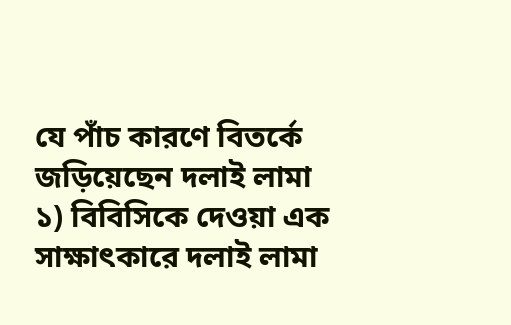যে পাঁচ কারণে বিতর্কে জড়িয়েছেন দলাই লামা
১) বিবিসিকে দেওয়া এক সাক্ষাৎকারে দলাই লামা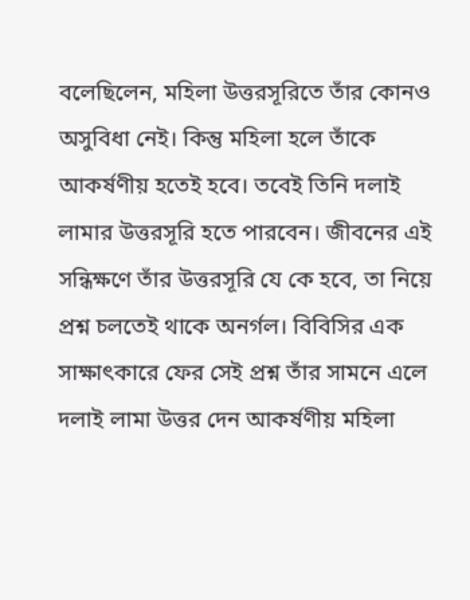বলেছিলেন, মহিলা উত্তরসূরিতে তাঁর কোনও অসুবিধা নেই। কিন্তু মহিলা হলে তাঁকে আকর্ষণীয় হতেই হবে। তবেই তিনি দলাই লামার উত্তরসূরি হতে পারবেন। জীবনের এই সন্ধিক্ষণে তাঁর উত্তরসূরি যে কে হবে, তা নিয়ে প্রশ্ন চলতেই থাকে অনর্গল। বিবিসির এক সাক্ষাৎকারে ফের সেই প্রশ্ন তাঁর সামনে এলে দলাই লামা উত্তর দেন আকর্ষণীয় মহিলা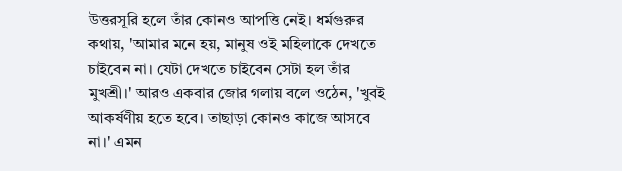উত্তরসূরি হলে তাঁর কোনও আপত্তি নেই। ধর্মগুরুর কথায়, 'আমার মনে হয়, মানুষ ওই মহিলাকে দেখতে চাইবেন না। যেটা দেখতে চাইবেন সেটা হল তাঁর মুখশ্রী।' আরও একবার জোর গলায় বলে ওঠেন, 'খুবই আকর্ষণীয় হতে হবে। তাছাড়া কোনও কাজে আসবে না।' এমন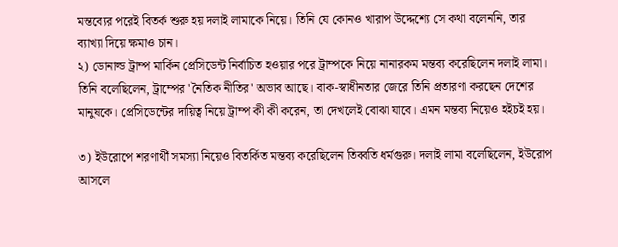মন্তব্যের পরেই বিতর্ক শুরু হয় দলাই লামাকে নিয়ে। তিনি যে কোনও খারাপ উদ্দেশ্যে সে কথা বলেননি, তার ব্যাখ্যা দিয়ে ক্ষমাও চান।
২) ডোনাল্ড ট্রাম্প মার্কিন প্রেসিডেন্ট নির্বাচিত হওয়ার পরে ট্রাম্পকে নিয়ে নানারকম মন্তব্য করেছিলেন দলাই লামা। তিনি বলেছিলেন, ট্রাম্পের 'নৈতিক নীতির' অভাব আছে। বাক-স্বাধীনতার জেরে তিনি প্রতারণা করছেন দেশের মানুষকে। প্রেসিডেন্টের দায়িত্ব নিয়ে ট্রাম্প কী কী করেন, তা দেখলেই বোঝা যাবে। এমন মন্তব্য নিয়েও হইচই হয়।

৩) ইউরোপে শরণার্থী সমস্যা নিয়েও বিতর্কিত মন্তব্য করেছিলেন তিব্বতি ধর্মগুরু। দলাই লামা বলেছিলেন, ইউরোপ আসলে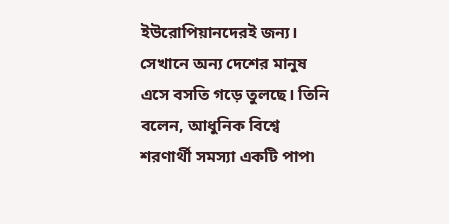ইউরোপিয়ানদেরই জন্য। সেখানে অন্য দেশের মানুষ এসে বসতি গড়ে তুলছে। তিনি বলেন, আধুনিক বিশ্বে শরণার্থী সমস্যা একটি পাপ৷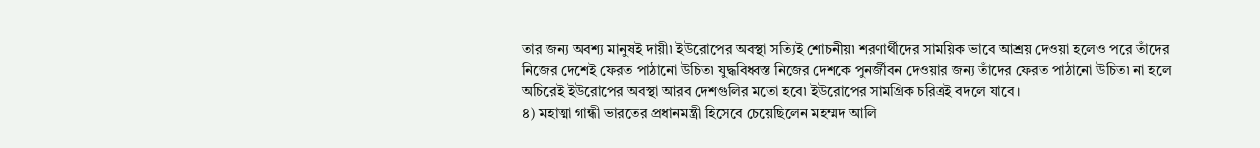তার জন্য অবশ্য মানুষই দায়ী৷ ইউরোপের অবস্থা সত্যিই শোচনীয়৷ শরণার্থীদের সাময়িক ভাবে আশ্রয় দেওয়া হলেও পরে তাঁদের নিজের দেশেই ফেরত পাঠানো উচিত৷ যুদ্ধবিধ্বস্ত নিজের দেশকে পুনর্জীবন দেওয়ার জন্য তাঁদের ফেরত পাঠানো উচিত৷ না হলে অচিরেই ইউরোপের অবস্থা আরব দেশগুলির মতো হবে৷ ইউরোপের সামগ্রিক চরিত্রই বদলে যাবে।
৪) মহাত্মা গান্ধী ভারতের প্রধানমন্ত্রী হিসেবে চেয়েছিলেন মহম্মদ আলি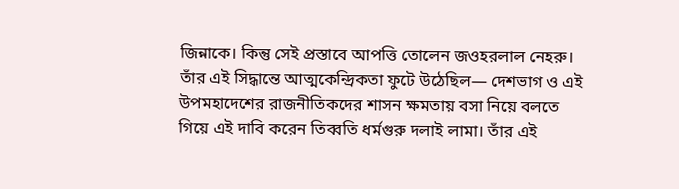জিন্নাকে। কিন্তু সেই প্রস্তাবে আপত্তি তোলেন জওহরলাল নেহরু। তাঁর এই সিদ্ধান্তে আত্মকেন্দ্রিকতা ফুটে উঠেছিল— দেশভাগ ও এই উপমহাদেশের রাজনীতিকদের শাসন ক্ষমতায় বসা নিয়ে বলতে গিয়ে এই দাবি করেন তিব্বতি ধর্মগুরু দলাই লামা। তাঁর এই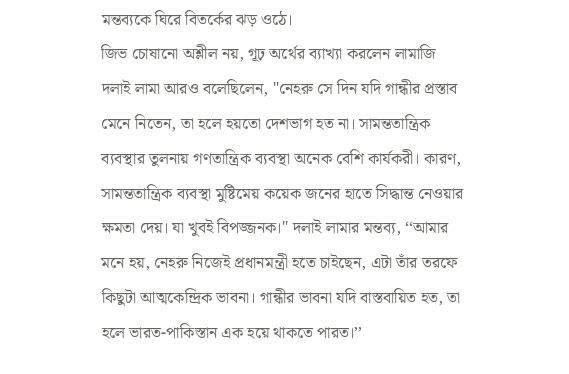মন্তব্যকে ঘিরে বিতর্কের ঝড় ওঠে।
জিভ চোষানো অশ্লীল নয়, গূঢ় অর্থের ব্যাখ্যা করলেন লামাজি
দলাই লামা আরও বলেছিলেন, "নেহরু সে দিন যদি গান্ধীর প্রস্তাব মেনে নিতেন, তা হলে হয়তো দেশভাগ হত না। সামন্ততান্ত্রিক ব্যবস্থার তুলনায় গণতান্ত্রিক ব্যবস্থা অনেক বেশি কার্যকরী। কারণ, সামন্ততান্ত্রিক ব্যবস্থা মুষ্টিমেয় কয়েক জনের হাতে সিদ্ধান্ত নেওয়ার ক্ষমতা দেয়। যা খুবই বিপজ্জনক।" দলাই লামার মন্তব্য, ‘‘আমার মনে হয়, নেহরু নিজেই প্রধানমন্ত্রী হতে চাইছেন, এটা তাঁর তরফে কিছুটা আত্মকেন্দ্রিক ভাবনা। গান্ধীর ভাবনা যদি বাস্তবায়িত হত, তা হলে ভারত-পাকিস্তান এক হয়ে থাকতে পারত।’’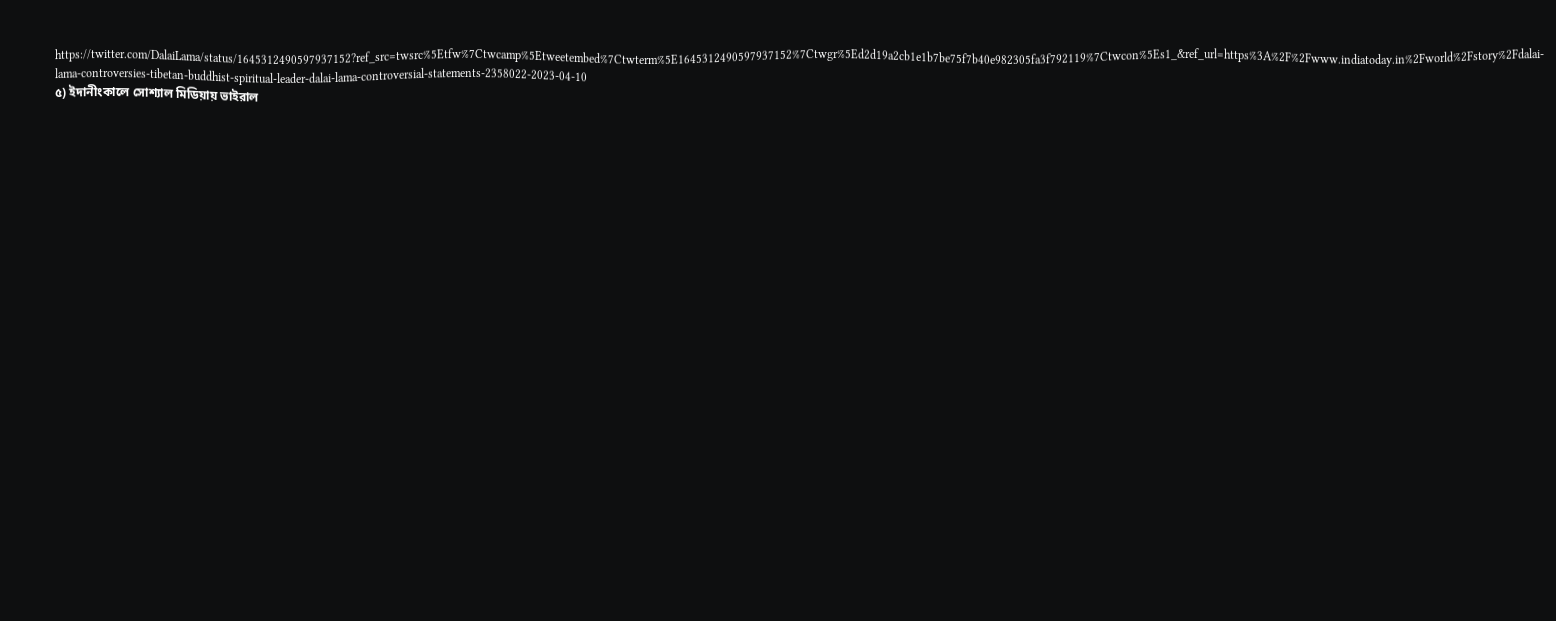https://twitter.com/DalaiLama/status/1645312490597937152?ref_src=twsrc%5Etfw%7Ctwcamp%5Etweetembed%7Ctwterm%5E1645312490597937152%7Ctwgr%5Ed2d19a2cb1e1b7be75f7b40e982305fa3f792119%7Ctwcon%5Es1_&ref_url=https%3A%2F%2Fwww.indiatoday.in%2Fworld%2Fstory%2Fdalai-lama-controversies-tibetan-buddhist-spiritual-leader-dalai-lama-controversial-statements-2358022-2023-04-10
৫) ইদানীংকালে সোশ্যাল মিডিয়ায় ভাইরাল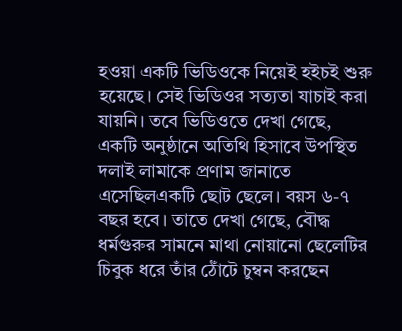হওয়া একটি ভিডিওকে নিয়েই হইচই শুরু হয়েছে। সেই ভিডিওর সত্যতা যাচাই করা যায়নি। তবে ভিডিওতে দেখা গেছে, একটি অনুষ্ঠানে অতিথি হিসাবে উপস্থিত দলাই লামাকে প্রণাম জানাতে এসেছিলএকটি ছোট ছেলে। বয়স ৬-৭ বছর হবে। তাতে দেখা গেছে, বৌদ্ধ ধর্মগুরুর সামনে মাথা নোয়ানো ছেলেটির চিবুক ধরে তাঁর ঠোঁটে চুম্বন করছেন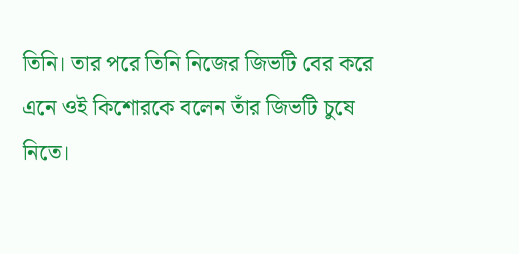তিনি। তার পরে তিনি নিজের জিভটি বের করে এনে ওই কিশোরকে বলেন তাঁর জিভটি চুষে নিতে।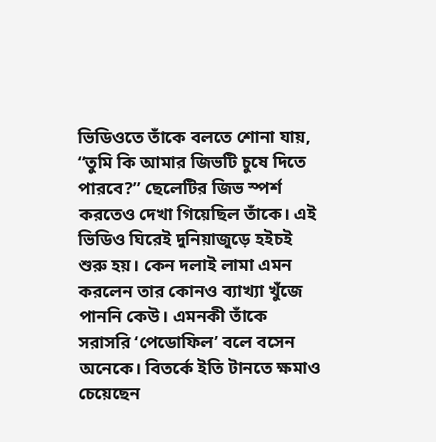ভিডিওতে তাঁকে বলতে শোনা যায়, ‘‘তুমি কি আমার জিভটি চুষে দিতে পারবে?’’ ছেলেটির জিভ স্পর্শ করতেও দেখা গিয়েছিল তাঁকে। এই ভিডিও ঘিরেই দুনিয়াজুড়ে হইচই শুরু হয়। কেন দলাই লামা এমন করলেন তার কোনও ব্যাখ্যা খুঁজে পাননি কেউ। এমনকী তাঁকে সরাসরি ‘পেডোফিল’ বলে বসেন অনেকে। বিতর্কে ইতি টানতে ক্ষমাও চেয়েছেন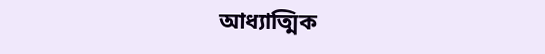আধ্যাত্মিক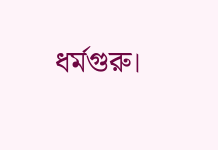ধর্মগুরু।